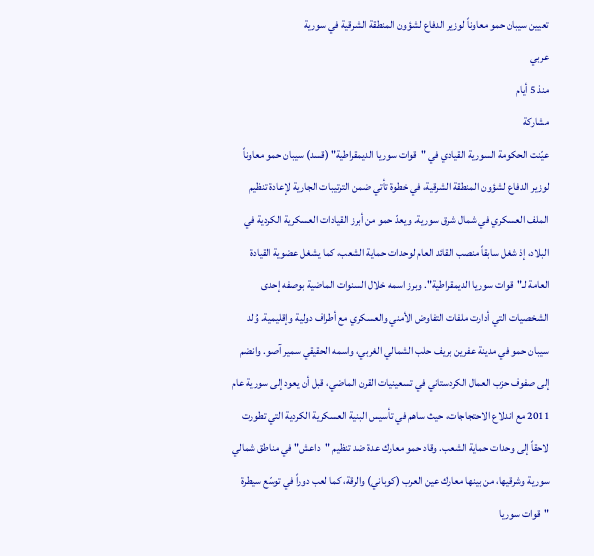تعيين سيبان حمو معاوناً لوزير الدفاع لشؤون المنطقة الشرقية في سورية
عربي
منذ 5 أيام
مشاركة
عيّنت الحكومة السورية القيادي في "قوات سوريا الديمقراطية" (قسد) سيبان حمو معاوناً لوزير الدفاع لشؤون المنطقة الشرقية، في خطوة تأتي ضمن الترتيبات الجارية لإعادة تنظيم الملف العسكري في شمال شرق سورية. ويعدّ حمو من أبرز القيادات العسكرية الكردية في البلاد، إذ شغل سابقاً منصب القائد العام لوحدات حماية الشعب، كما يشغل عضوية القيادة العامة لـ"قوات سوريا الديمقراطية". وبرز اسمه خلال السنوات الماضية بوصفه إحدى الشخصيات التي أدارت ملفات التفاوض الأمني والعسكري مع أطراف دولية وإقليمية. وُلد سيبان حمو في مدينة عفرين بريف حلب الشمالي الغربي، واسمه الحقيقي سمير آصو. وانضم إلى صفوف حزب العمال الكردستاني في تسعينيات القرن الماضي، قبل أن يعود إلى سورية عام 2011 مع اندلاع الاحتجاجات، حيث ساهم في تأسيس البنية العسكرية الكردية التي تطورت لاحقاً إلى وحدات حماية الشعب. وقاد حمو معارك عدة ضد تنظيم "داعش" في مناطق شمالي سورية وشرقيها، من بينها معارك عين العرب (كوباني) والرقة، كما لعب دوراً في توسّع سيطرة "قوات سوريا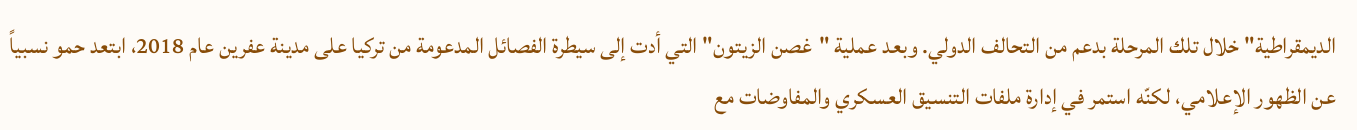الديمقراطية" خلال تلك المرحلة بدعم من التحالف الدولي. وبعد عملية "غصن الزيتون" التي أدت إلى سيطرة الفصائل المدعومة من تركيا على مدينة عفرين عام 2018، ابتعد حمو نسبياً عن الظهور الإعلامي، لكنّه استمر في إدارة ملفات التنسيق العسكري والمفاوضات مع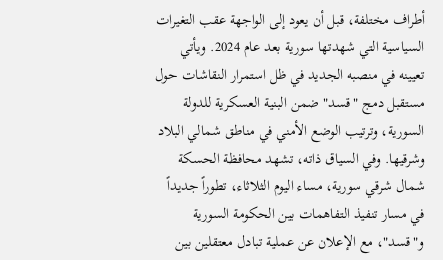أطراف مختلفة، قبل أن يعود إلى الواجهة عقب التغيرات السياسية التي شهدتها سورية بعد عام 2024. ويأتي تعيينه في منصبه الجديد في ظل استمرار النقاشات حول مستقبل دمج "قسد" ضمن البنية العسكرية للدولة السورية، وترتيب الوضع الأمني في مناطق شمالي البلاد وشرقيها. وفي السياق ذاته، تشهد محافظة الحسكة شمال شرقي سورية، مساء اليوم الثلاثاء، تطوراً جديداً في مسار تنفيذ التفاهمات بين الحكومة السورية و"قسد"، مع الإعلان عن عملية تبادل معتقلين بين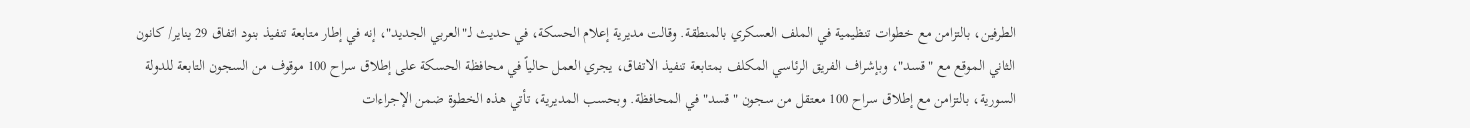الطرفين، بالتزامن مع خطوات تنظيمية في الملف العسكري بالمنطقة. وقالت مديرية إعلام الحسكة، في حديث لـ"العربي الجديد"، إنه في إطار متابعة تنفيذ بنود اتفاق 29 يناير/ كانون الثاني الموقع مع "قسد"، وبإشراف الفريق الرئاسي المكلف بمتابعة تنفيذ الاتفاق، يجري العمل حالياً في محافظة الحسكة على إطلاق سراح 100 موقوف من السجون التابعة للدولة السورية، بالتزامن مع إطلاق سراح 100 معتقل من سجون "قسد" في المحافظة. وبحسب المديرية، تأتي هذه الخطوة ضمن الإجراءات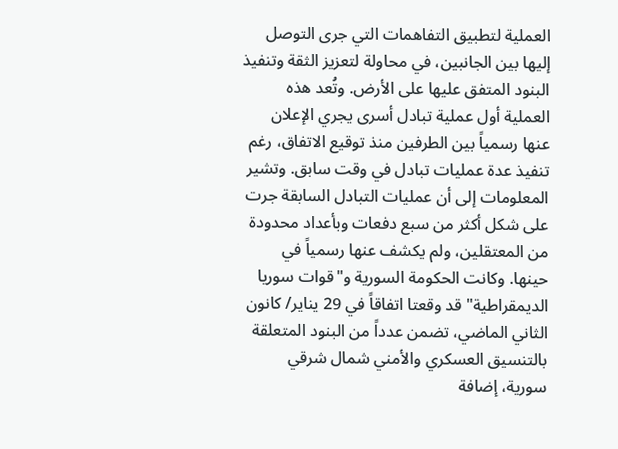العملية لتطبيق التفاهمات التي جرى التوصل إليها بين الجانبين، في محاولة لتعزيز الثقة وتنفيذ البنود المتفق عليها على الأرض. وتُعد هذه العملية أول عملية تبادل أسرى يجري الإعلان عنها رسمياً بين الطرفين منذ توقيع الاتفاق، رغم تنفيذ عدة عمليات تبادل في وقت سابق. وتشير المعلومات إلى أن عمليات التبادل السابقة جرت على شكل أكثر من سبع دفعات وبأعداد محدودة من المعتقلين، ولم يكشف عنها رسمياً في حينها. وكانت الحكومة السورية و"قوات سوريا الديمقراطية" قد وقعتا اتفاقاً في 29 يناير/ كانون الثاني الماضي، تضمن عدداً من البنود المتعلقة بالتنسيق العسكري والأمني شمال شرقي سورية، إضافة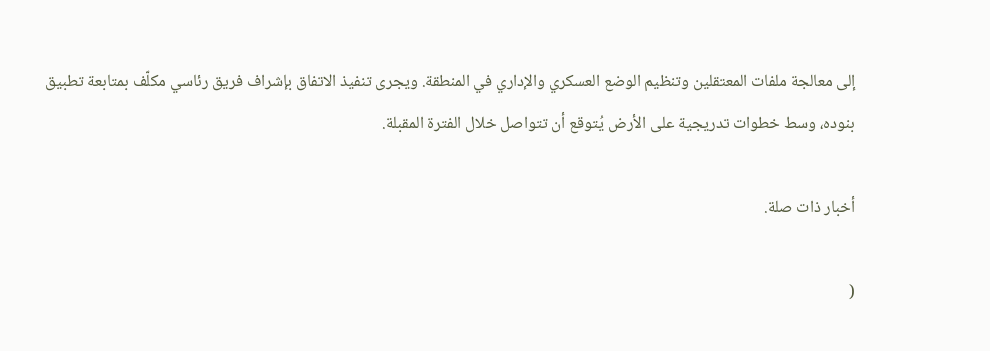إلى معالجة ملفات المعتقلين وتنظيم الوضع العسكري والإداري في المنطقة. ويجرى تنفيذ الاتفاق بإشراف فريق رئاسي مكلّف بمتابعة تطبيق بنوده، وسط خطوات تدريجية على الأرض يُتوقع أن تتواصل خلال الفترة المقبلة.

أخبار ذات صلة.

(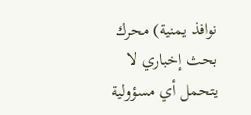نوافذ يمنية) محرك بحث إخباري لا يتحمل أي مسؤولية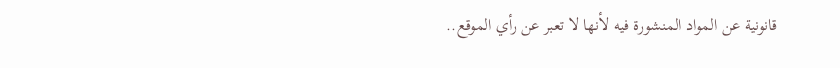قانونية عن المواد المنشورة فيه لأنها لا تعبر عن رأي الموقع..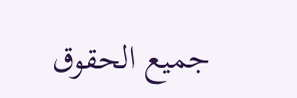جميع الحقوق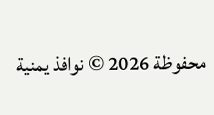محفوظة 2026 © نوافذ يمنية